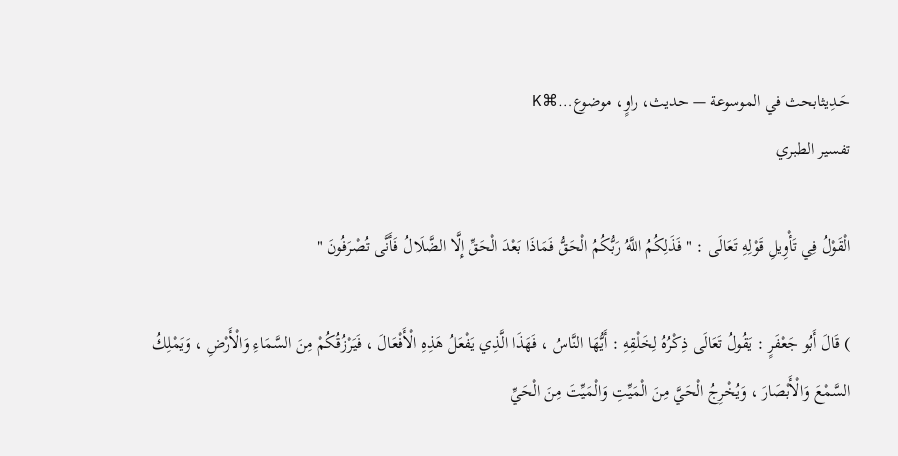حَـدِيثابحث في الموسوعة — حديث، راوٍ، موضوع…⌘K
تفسير الطبري

الْقَوْلُ فِي تَأْوِيلِ قَوْلِهِ تَعَالَى : " فَذَلِكُمُ اللَّهُ رَبُّكُمُ الْحَقُّ فَمَاذَا بَعْدَ الْحَقِّ إِلَّا الضَّلَالُ فَأَنَّى تُصْرَفُونَ "

) قَالَ أَبُو جَعْفَرٍ : يَقُولُ تَعَالَى ذِكْرُهُ لِخَلْقِهِ : أَيُّهَا النَّاسُ ، فَهَذَا الَّذِي يَفْعَلُ هَذِهِ الْأَفْعَالَ ، فَيَرْزُقُكُمْ مِنَ السَّمَاءِ وَالْأَرْضِ ، وَيَمْلِكُ السَّمْعَ وَالْأَبْصَارَ ، وَيُخْرِجُ الْحَيَّ مِنَ الْمَيِّتِ وَالْمَيِّتَ مِنَ الْحَيِّ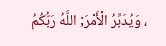، وَيُدَبِّرُ الْأَمْرَ; اللَّهُ رَبُّكُمُ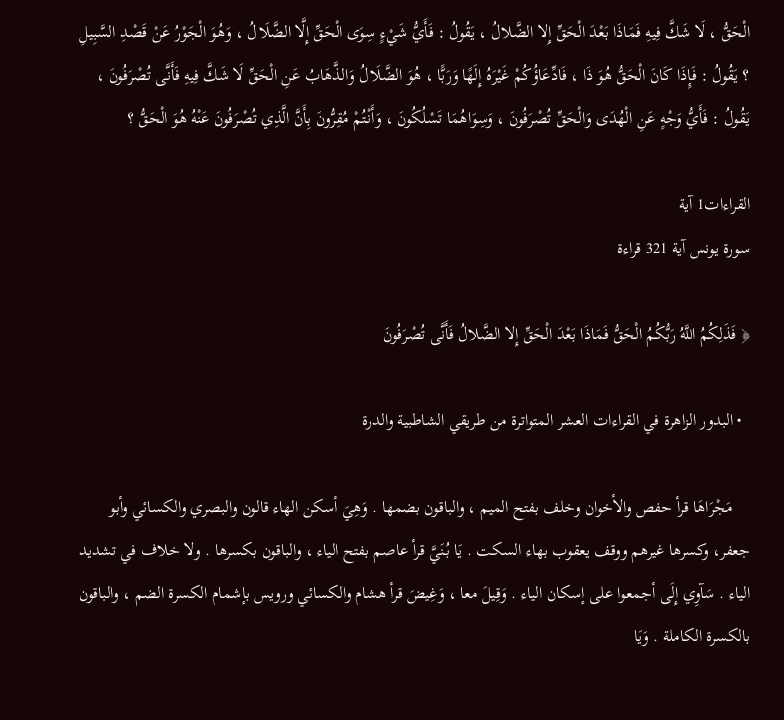الْحَقُّ ، لَا شَكَّ فِيهِ فَمَاذَا بَعْدَ الْحَقِّ إِلا الضَّلالُ ، يَقُولُ : فَأَيُّ شَيْءٍ سِوَى الْحَقِّ إِلَّا الضَّلَالُ ، وَهُوَ الْجَوْرُ عَنْ قَصْدِ السَّبِيلِ ؟ يَقُولُ : فَإِذَا كَانَ الْحَقُّ هُوَ ذَا ، فَادِّعَاؤُكُمْ غَيْرَهُ إِلَهًا وَرَبًّا ، هُوَ الضَّلَالُ وَالذَّهَابُ عَنِ الْحَقِّ لَا شَكَّ فِيهِ فَأَنَّى تُصْرَفُونَ ، يَقُولُ : فَأَيُّ وَجْهٍ عَنِ الْهُدَى وَالْحَقِّ تُصْرَفُونَ ، وَسِوَاهُمَا تَسْلُكُونَ ، وَأَنْتُمْ مُقِرُّونَ بِأَنَّ الَّذِي تُصْرَفُونَ عَنْهُ هُوَ الْحَقُّ ؟

القراءات1 آية
سورة يونس آية 321 قراءة

﴿ فَذَلِكُمُ اللَّهُ رَبُّكُمُ الْحَقُّ فَمَاذَا بَعْدَ الْحَقِّ إِلا الضَّلالُ فَأَنَّى تُصْرَفُونَ

  • البدور الزاهرة في القراءات العشر المتواترة من طريقي الشاطبية والدرة

    مَجْرَاهَا قرأ حفص والأخوان وخلف بفتح الميم ، والباقون بضمها . وَهِيَ أسكن الهاء قالون والبصري والكسائي وأبو جعفر، وكسرها غيرهم ووقف يعقوب بهاء السكت . يَا بُنَيَّ قرأ عاصم بفتح الياء ، والباقون بكسرها . ولا خلاف في تشديد الياء . سَآوِي إِلَى أجمعوا على إسكان الياء . وَقِيلَ معا ، وَغِيضَ قرأ هشام والكسائي ورويس بإشمام الكسرة الضم ، والباقون بالكسرة الكاملة . وَيَا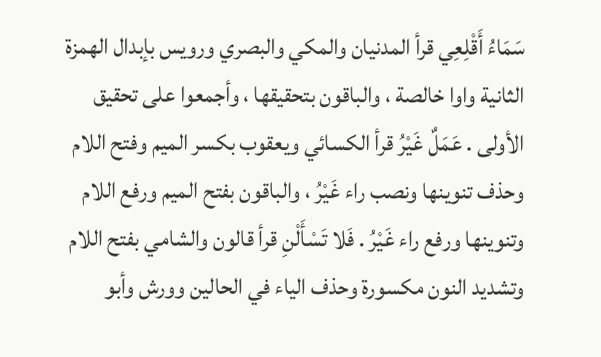سَمَاءُ أَقْلِعِي قرأ المدنيان والمكي والبصري ورويس بإبدال الهمزة الثانية واوا خالصة ، والباقون بتحقيقها ، وأجمعوا على تحقيق الأولى . عَمَلٌ غَيْرُ قرأ الكسائي ويعقوب بكسر الميم وفتح اللام وحذف تنوينها ونصب راء غَيْرُ ، والباقون بفتح الميم ورفع اللام وتنوينها ورفع راء غَيْرُ . فَلا تَسْأَلْنِ قرأ قالون والشامي بفتح اللام وتشديد النون مكسورة وحذف الياء في الحالين وورش وأبو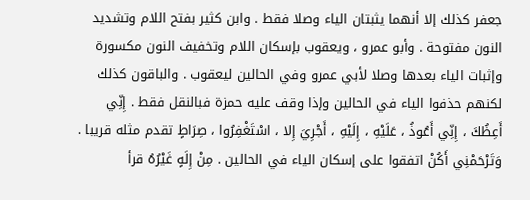جعفر كذلك إلا أنهما يثبتان الياء وصلا فقط . وابن كثير بفتح اللام وتشديد النون مفتوحة . وأبو عمرو ، ويعقوب بإسكان اللام وتخفيف النون مكسورة وإثبات الياء بعدها وصلا لأبي عمرو وفي الحالين ليعقوب . والباقون كذلك لكنهم حذفوا الياء في الحالين وإذا وقف عليه حمزة فبالنقل فقط . إِنِّي أَعِظُكَ ، إِنِّي أَعُوذُ ، عَلَيْهِ ، إِلَيْهِ ، أَجْرِيَ إِلا ، اسْتَغْفِرُوا ، صِرَاطٍ تقدم مثله قريبا . وَتَرْحَمْنِي أَكُنْ اتفقوا على إسكان الياء في الحالين . مِنْ إِلَهٍ غَيْرُهُ قرأ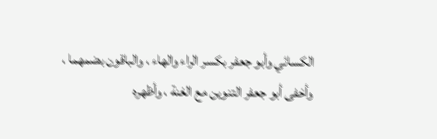الكسائي وأبو جعفر بكسر الراء والهاء ، والباقون بضمهما ، وأخفى أبو جعفر التنوين مع الغنة ، وأظهره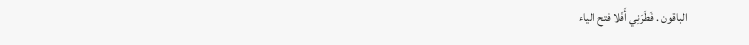الباقون . فَطَرَنِي أَفَلا فتح الياء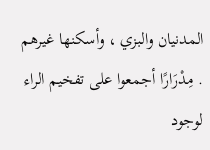المدنيان والبزي ، وأسكنها غيرهم . مِدْرَارًا أجمعوا على تفخيم الراء لوجود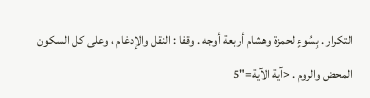التكرار . بِسُوءٍ لحمزة وهشام أربعة أوجه . وقفا : النقل والإدغام ، وعلى كل السكون المحض والروم . <آية الآية="5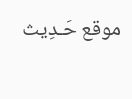موقع حَـدِيث